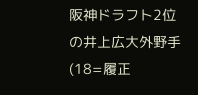阪神ドラフト2位の井上広大外野手(18=履正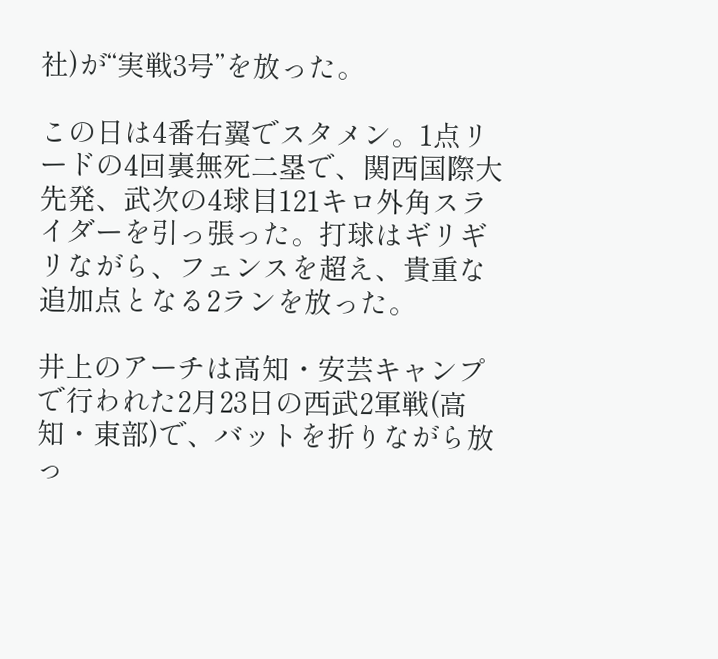社)が“実戦3号”を放った。

この日は4番右翼でスタメン。1点リードの4回裏無死二塁で、関西国際大先発、武次の4球目121キロ外角スライダーを引っ張った。打球はギリギリながら、フェンスを超え、貴重な追加点となる2ランを放った。

井上のアーチは高知・安芸キャンプで行われた2月23日の西武2軍戦(高知・東部)で、バットを折りながら放っ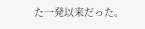た一発以来だった。